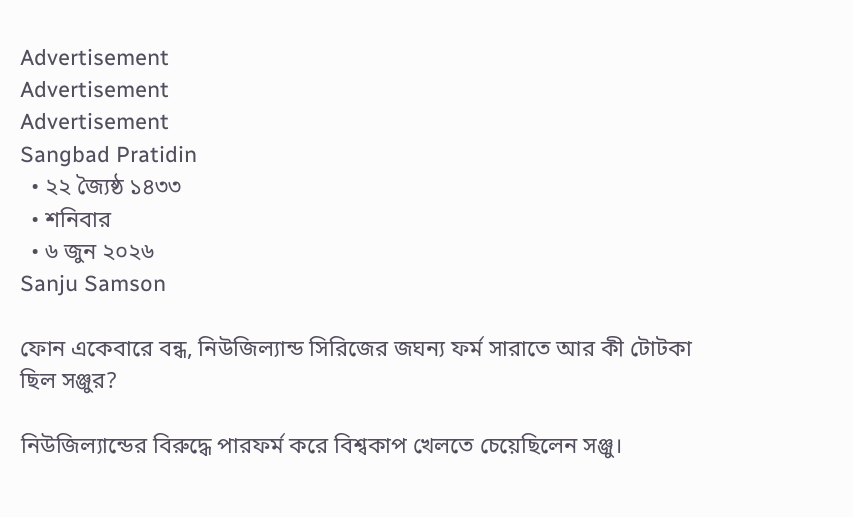Advertisement
Advertisement
Advertisement
Sangbad Pratidin
  • ২২ জ্যৈষ্ঠ ১৪৩৩
  • শনিবার
  • ৬ জুন ২০২৬
Sanju Samson

ফোন একেবারে বন্ধ, নিউজিল্যান্ড সিরিজের জঘন্য ফর্ম সারাতে আর কী টোটকা ছিল সঞ্জুর?

নিউজিল্যান্ডের বিরুদ্ধে পারফর্ম করে বিশ্বকাপ খেলতে চেয়েছিলেন সঞ্জু।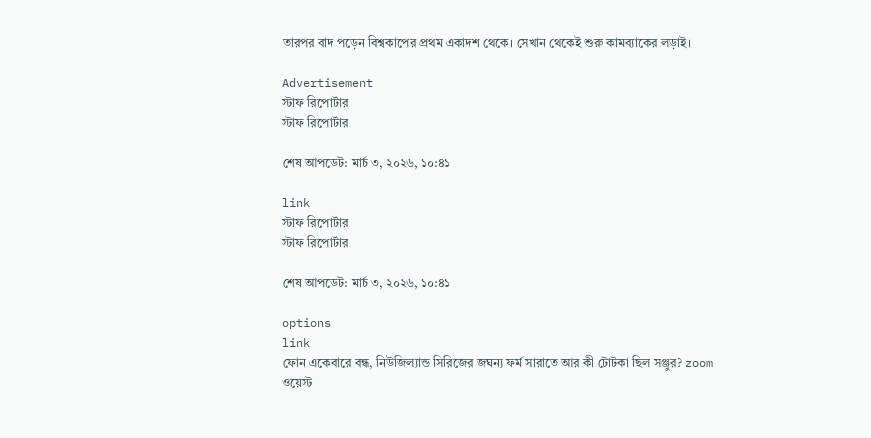তারপর বাদ পড়েন বিশ্বকাপের প্রথম একাদশ থেকে। সেখান থেকেই শুরু কামব্যাকের লড়াই।

Advertisement
স্টাফ রিপোর্টার
স্টাফ রিপোর্টার

শেষ আপডেট: মার্চ ৩, ২০২৬, ১০:৪১

link
স্টাফ রিপোর্টার
স্টাফ রিপোর্টার

শেষ আপডেট: মার্চ ৩, ২০২৬, ১০:৪১

options
link
ফোন একেবারে বন্ধ, নিউজিল্যান্ড সিরিজের জঘন্য ফর্ম সারাতে আর কী টোটকা ছিল সঞ্জুর? zoom
ওয়েস্ট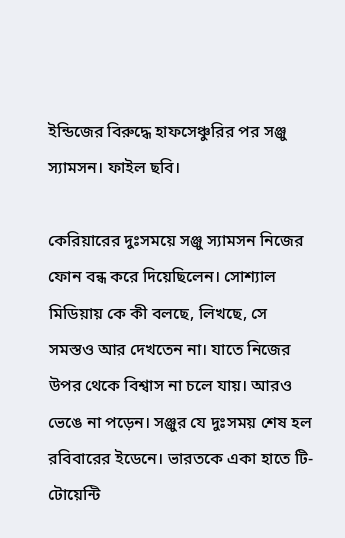ইন্ডিজের বিরুদ্ধে হাফসেঞ্চুরির পর সঞ্জু স্যামসন। ফাইল ছবি।

কেরিয়ারের দুঃসময়ে সঞ্জু স্যামসন নিজের ফোন বন্ধ করে দিয়েছিলেন। সোশ্যাল মিডিয়ায় কে কী বলছে, লিখছে, সে সমস্তও আর দেখতেন না। যাতে নিজের উপর থেকে বিশ্বাস না চলে যায়। আরও ভেঙে না পড়েন। সঞ্জুর যে দুঃসময় শেষ হল রবিবারের ইডেনে। ভারতকে একা হাতে টি-টোয়েন্টি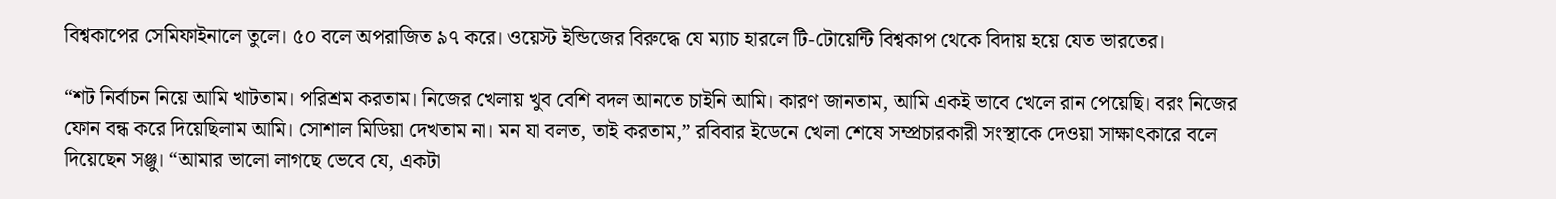বিশ্বকাপের সেমিফাইনালে তুলে। ৫০ বলে অপরাজিত ৯৭ করে। ওয়েস্ট ইন্ডিজের বিরুদ্ধে যে ম্যাচ হারলে টি-টোয়েন্টি বিশ্বকাপ থেকে বিদায় হয়ে যেত ভারতের।

“শট নির্বাচন নিয়ে আমি খাটতাম। পরিশ্রম করতাম। নিজের খেলায় খুব বেশি বদল আনতে চাইনি আমি। কারণ জানতাম, আমি একই ভাবে খেলে রান পেয়েছি। বরং নিজের ফোন বন্ধ করে দিয়েছিলাম আমি। সোশাল মিডিয়া দেখতাম না। মন যা বলত, তাই করতাম,” রবিবার ইডেনে খেলা শেষে সম্প্রচারকারী সংস্থাকে দেওয়া সাক্ষাৎকারে বলে দিয়েছেন সঞ্জু। “আমার ভালো লাগছে ভেবে যে, একটা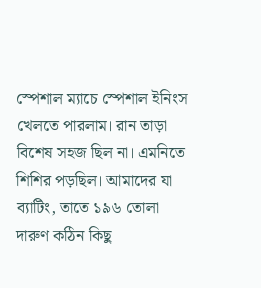স্পেশাল ম্যাচে স্পেশাল ইনিংস খেলতে পারলাম। রান তাড়া বিশেষ সহজ ছিল না। এমনিতে শিশির পড়ছিল। আমাদের যা ব্যাটিং, তাতে ১৯৬ তোলা দারুণ কঠিন কিছু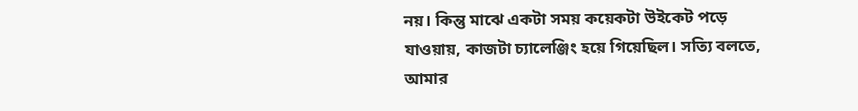নয়। কিন্তু মাঝে একটা সময় কয়েকটা উইকেট পড়ে যাওয়ায়, কাজটা চ্যালেঞ্জিং হয়ে গিয়েছিল। সত্যি বলতে, আমার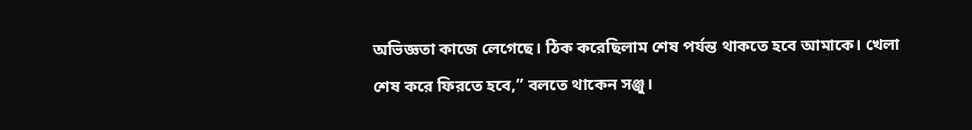অভিজ্ঞতা কাজে লেগেছে। ঠিক করেছিলাম শেষ পর্যন্ত থাকতে হবে আমাকে। খেলা শেষ করে ফিরতে হবে,” বলতে থাকেন সঞ্জু।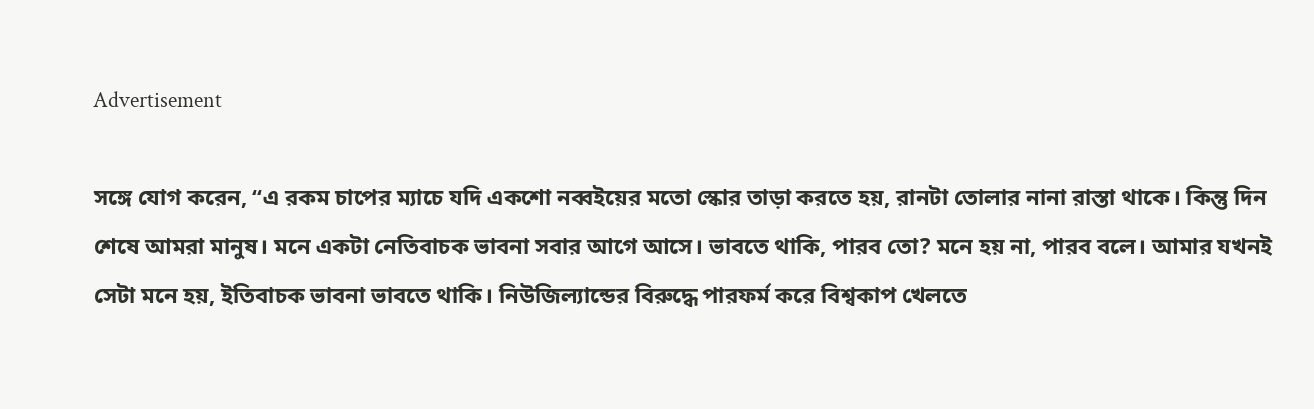Advertisement

সঙ্গে যোগ করেন, “এ রকম চাপের ম্যাচে যদি একশো নব্বইয়ের মতো স্কোর তাড়া করতে হয়, রানটা তোলার নানা রাস্তা থাকে। কিন্তু দিন শেষে আমরা মানুষ। মনে একটা নেতিবাচক ভাবনা সবার আগে আসে। ভাবতে থাকি, পারব তো? মনে হয় না, পারব বলে। আমার যখনই সেটা মনে হয়, ইতিবাচক ভাবনা ভাবতে থাকি। নিউজিল্যান্ডের বিরুদ্ধে পারফর্ম করে বিশ্বকাপ খেলতে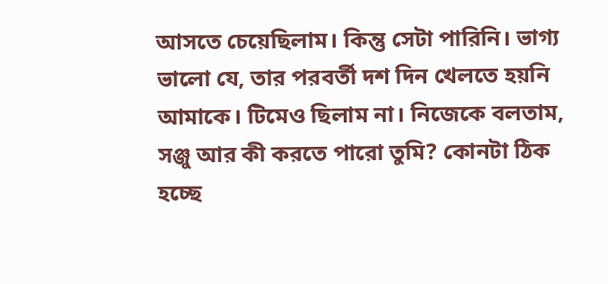আসতে চেয়েছিলাম। কিন্তু সেটা পারিনি। ভাগ্য ভালো যে, তার পরবর্তী দশ দিন খেলতে হয়নি আমাকে। টিমেও ছিলাম না। নিজেকে বলতাম, সঞ্জু আর কী করতে পারো তুমি? কোনটা ঠিক হচ্ছে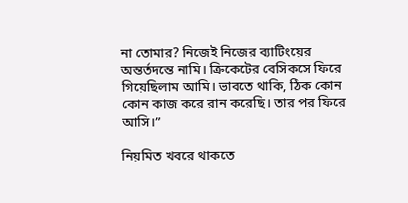না তোমার? নিজেই নিজের ব্যাটিংয়ের অন্তর্তদন্তে নামি। ক্রিকেটের বেসিকসে ফিরে গিয়েছিলাম আমি। ভাবতে থাকি, ঠিক কোন কোন কাজ করে রান করেছি। তার পর ফিরে আসি।”

নিয়মিত খবরে থাকতে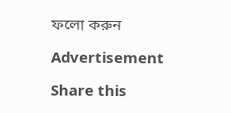ফলো করুন

Advertisement

Share this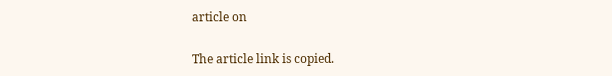article on

The article link is copied.